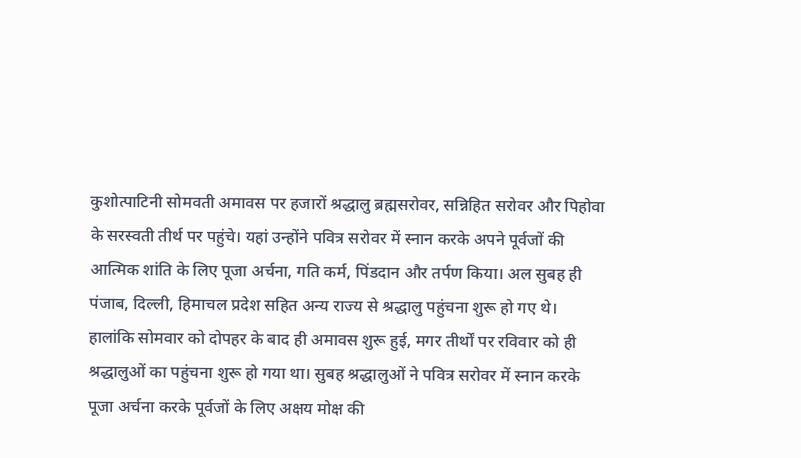कुशोत्पाटिनी सोमवती अमावस पर हजारों श्रद्धालु ब्रह्मसरोवर, सन्निहित सरोवर और पिहोवा के सरस्वती तीर्थ पर पहुंचे। यहां उन्होंने पवित्र सरोवर में स्नान करके अपने पूर्वजों की आत्मिक शांति के लिए पूजा अर्चना, गति कर्म, पिंडदान और तर्पण किया। अल सुबह ही पंजाब, दिल्ली, हिमाचल प्रदेश सहित अन्य राज्य से श्रद्धालु पहुंचना शुरू हो गए थे।
हालांकि सोमवार को दोपहर के बाद ही अमावस शुरू हुई, मगर तीर्थों पर रविवार को ही श्रद्धालुओं का पहुंचना शुरू हो गया था। सुबह श्रद्धालुओं ने पवित्र सरोवर में स्नान करके पूजा अर्चना करके पूर्वजों के लिए अक्षय मोक्ष की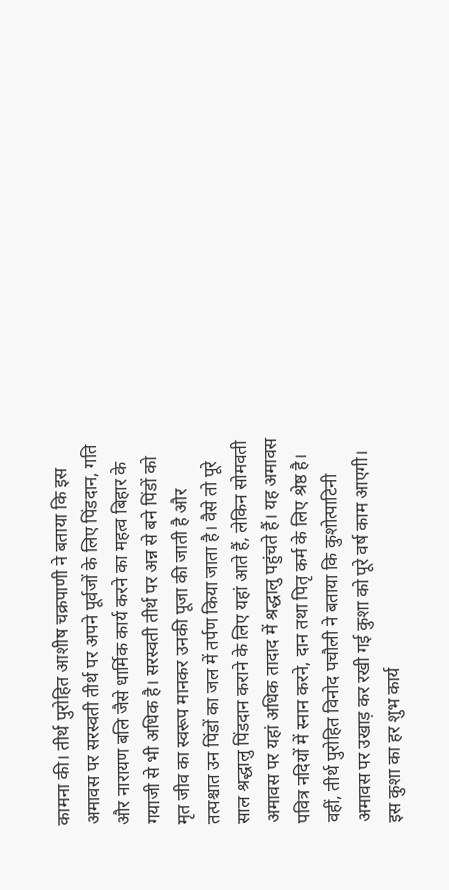कामना की। तीर्थ पुरोहित आशीष चक्रपाणी ने बताया कि इस अमावस पर सरस्वती तीर्थ पर अपने पूर्वजों के लिए पिंडदान, गति और नारायण बलि जैसे धार्मिक कार्य करने का महत्व बिहार के गयाजी से भी अधिक है। सरस्वती तीर्थ पर अन्न से बने पिंडों को मृत जीव का स्वरूप मानकर उनकी पूजा की जाती है और तत्पश्चात उन पिंडों का जल में तर्पण किया जाता है। वैसे तो पूरे साल श्रद्धालु पिंडदान कराने के लिए यहां आते हैं, लेकिन सोमवती अमावस पर यहां अधिक तादाद में श्रद्धालु पहुंचते हैं। यह अमावस पवित्र नदियों में स्नान करने, दान तथा पितृ कर्म के लिए श्रेष्ठ है। वहीं, तीर्थ पुरोहित विनोद पचौली ने बताया कि कुशोत्पाटिनी अमावस पर उखाड़ कर रखी गई कुशा को पूरे वर्ष काम आएगी। इस कुशा का हर शुभ कार्य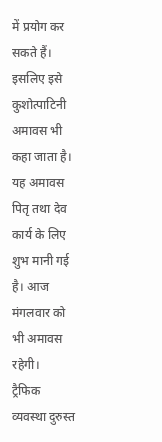में प्रयोग कर सकते हैं। इसलिए इसे कुशोत्पाटिनी अमावस भी कहा जाता है। यह अमावस पितृ तथा देव कार्य के लिए शुभ मानी गई है। आज मंगलवार को भी अमावस रहेगी।
ट्रैफिक व्यवस्था दुरुस्त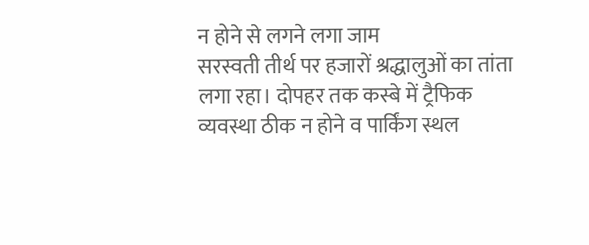न होने से लगने लगा जाम
सरस्वती तीर्थ पर हजारों श्रद्धालुओं का तांता लगा रहा। दोपहर तक कस्बे में ट्रैफिक व्यवस्था ठीक न होने व पार्किंग स्थल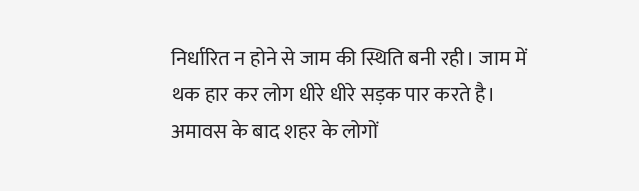निर्धारित न होने से जाम की स्थिति बनी रही। जाम में थक हार कर लोग धीरे धीरे सड़क पार करते है। अमावस के बाद शहर के लोगों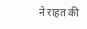ने राहत की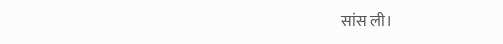सांस ली।